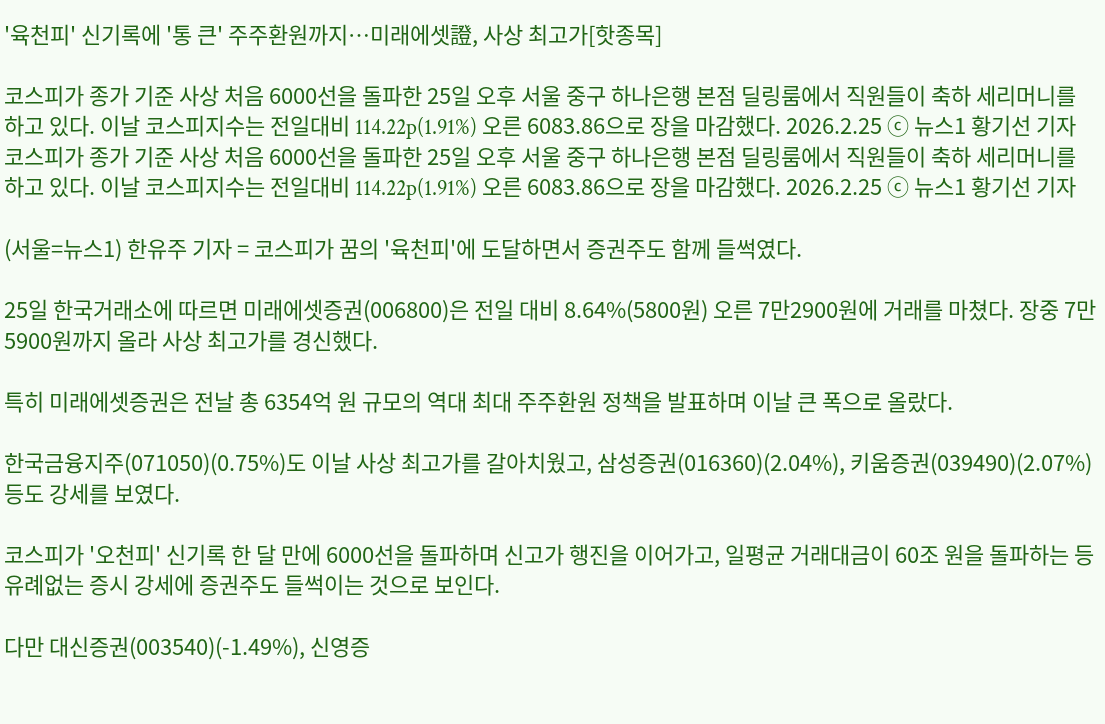'육천피' 신기록에 '통 큰' 주주환원까지…미래에셋證, 사상 최고가[핫종목]

코스피가 종가 기준 사상 처음 6000선을 돌파한 25일 오후 서울 중구 하나은행 본점 딜링룸에서 직원들이 축하 세리머니를 하고 있다. 이날 코스피지수는 전일대비 114.22p(1.91%) 오른 6083.86으로 장을 마감했다. 2026.2.25 ⓒ 뉴스1 황기선 기자
코스피가 종가 기준 사상 처음 6000선을 돌파한 25일 오후 서울 중구 하나은행 본점 딜링룸에서 직원들이 축하 세리머니를 하고 있다. 이날 코스피지수는 전일대비 114.22p(1.91%) 오른 6083.86으로 장을 마감했다. 2026.2.25 ⓒ 뉴스1 황기선 기자

(서울=뉴스1) 한유주 기자 = 코스피가 꿈의 '육천피'에 도달하면서 증권주도 함께 들썩였다.

25일 한국거래소에 따르면 미래에셋증권(006800)은 전일 대비 8.64%(5800원) 오른 7만2900원에 거래를 마쳤다. 장중 7만5900원까지 올라 사상 최고가를 경신했다.

특히 미래에셋증권은 전날 총 6354억 원 규모의 역대 최대 주주환원 정책을 발표하며 이날 큰 폭으로 올랐다.

한국금융지주(071050)(0.75%)도 이날 사상 최고가를 갈아치웠고, 삼성증권(016360)(2.04%), 키움증권(039490)(2.07%) 등도 강세를 보였다.

코스피가 '오천피' 신기록 한 달 만에 6000선을 돌파하며 신고가 행진을 이어가고, 일평균 거래대금이 60조 원을 돌파하는 등 유례없는 증시 강세에 증권주도 들썩이는 것으로 보인다.

다만 대신증권(003540)(-1.49%), 신영증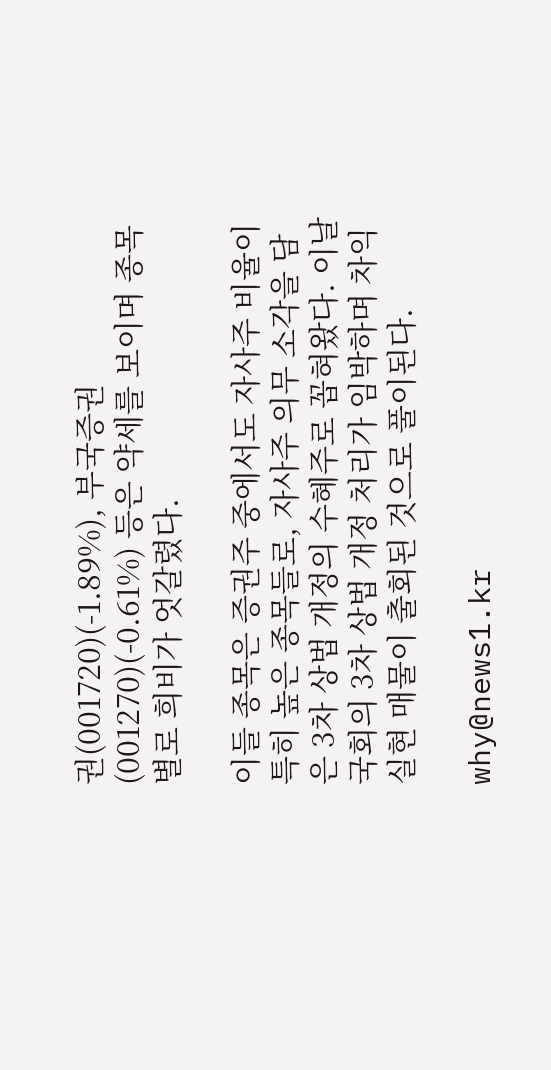권(001720)(-1.89%), 부국증권(001270)(-0.61%) 등은 약세를 보이며 종목별로 희비가 엇갈렸다.

이들 종목은 증권주 중에서도 자사주 비율이 특히 높은 종목들로, 자사주 의무 소각을 담은 3차 상법 개정의 수혜주로 꼽혀왔다. 이날 국회의 3차 상법 개정 처리가 임박하며 차익 실현 매물이 출회된 것으로 풀이된다.

why@news1.kr